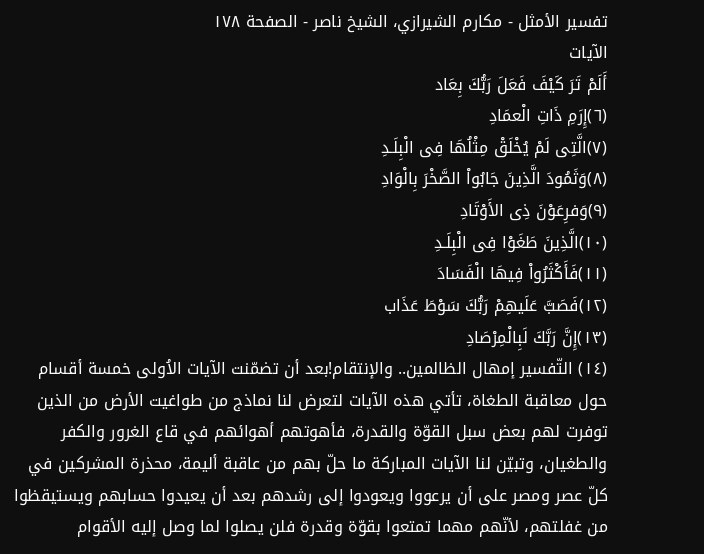تفسير الأمثل - مكارم الشيرازي، الشيخ ناصر - الصفحة ١٧٨
الآيات
أَلَمْ تَرَ كَيْفَ فَعَلَ رَبُّكَ بِعَاد
(٦)إِرَمِ ذَاتِ الْعمَادِ
(٧)الَّتِى لَمْ يُخْلَقْ مِثْلُهَا فِى الْبِلَـدِ
(٨)وَثَمُودَ الَّذِينَ جَابُواْ الصَّخْرَ بِالْوَادِ
(٩)وَفرِعَوْنَ ذِى الأَوْتَادِ
(١٠)الَّذِينَ طَغَوْا فِى الْبِلَـدِ
(١١)فَأَكْثَرُواْ فِيهَا الْفَسَادَ
(١٢)فَصَبَّ عَلَيهِمْ رَبُّكَ سَوْطَ عَذَاب
(١٣)إِنَّ رَبَّكَ لَبِالْمِرْصَادِ
(١٤) التّفسير إمهال الظالمين.. والإنتقام!بعد أن تضمّنت الآيات الاُولى خمسة أقسام حول معاقبة الطغاة، تأتي هذه الآيات لتعرض لنا نماذج من طواغيت الأرض من الذين توفرت لهم بعض سبل القوّة والقدرة، فأهوتهم أهوائهم في قاع الغرور والكفر والطغيان، وتبيّن لنا الآيات المباركة ما حلّ بهم من عاقبة أليمة، محذرة المشركين في كلّ عصر ومصر على أن يرعووا ويعودوا إلى رشدهم بعد أن يعيدوا حسابهم ويستيقظوا من غفلتهم، لأنّهم مهما تمتعوا بقوّة وقدرة فلن يصلوا لما وصل إليه الأقوام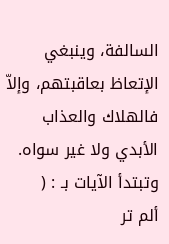السالفة، وينبغي الإتعاظ بعاقبتهم، وإلاّ فالهلاك والعذاب الأبدي ولا غير سواه.
وتبتدأ الآيات بـ : (
ألم تر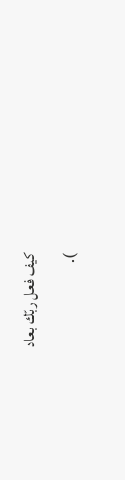كيف فعل ربّك بعاد
).